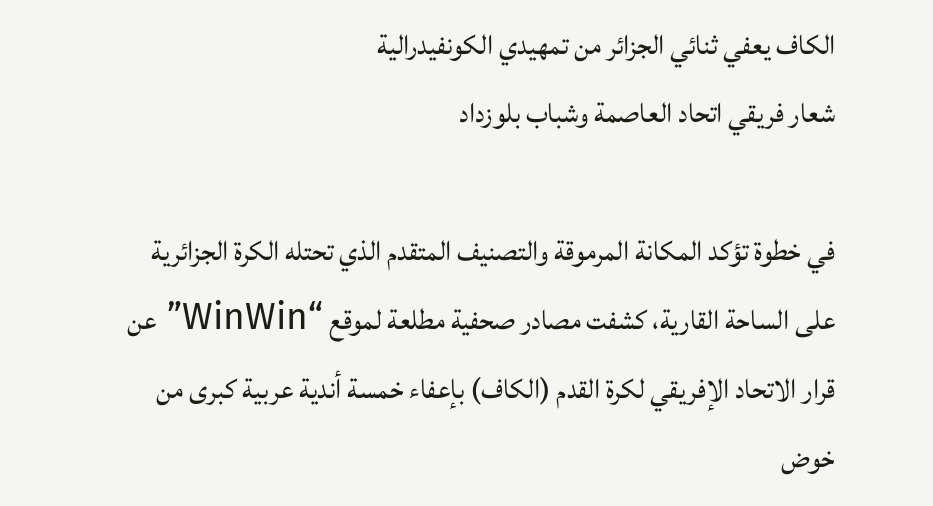الكاف يعفي ثنائي الجزائر من تمهيدي الكونفيدرالية
شعار فريقي اتحاد العاصمة وشباب بلوزداد

في خطوة تؤكد المكانة المرموقة والتصنيف المتقدم الذي تحتله الكرة الجزائرية على الساحة القارية، كشفت مصادر صحفية مطلعة لموقع “WinWin” عن قرار الاتحاد الإفريقي لكرة القدم (الكاف) بإعفاء خمسة أندية عربية كبرى من خوض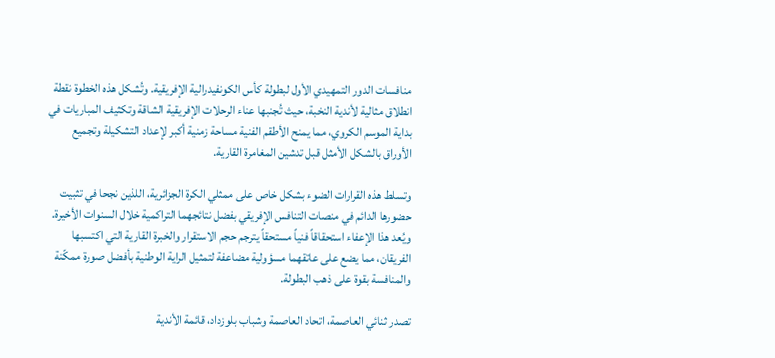منافسات الدور التمهيدي الأول لبطولة كأس الكونفيدرالية الإفريقية. وتُشكل هذه الخطوة نقطة انطلاق مثالية لأندية النخبة، حيث تُجنبها عناء الرحلات الإفريقية الشاقة وتكثيف المباريات في بداية الموسم الكروي، مما يمنح الأطقم الفنية مساحة زمنية أكبر لإعداد التشكيلة وتجميع الأوراق بالشكل الأمثل قبل تدشين المغامرة القارية.

وتسلط هذه القرارات الضوء بشكل خاص على ممثلي الكرة الجزائرية، اللذين نجحا في تثبيت حضورها الدائم في منصات التنافس الإفريقي بفضل نتائجهما التراكمية خلال السنوات الأخيرة. ويُعد هذا الإعفاء استحقاقاً فنياً مستحقاً يترجم حجم الاستقرار والخبرة القارية التي اكتسبها الفريقان، مما يضع على عاتقهما مسؤولية مضاعفة لتمثيل الراية الوطنية بأفضل صورة ممكّنة والمنافسة بقوة على ذهب البطولة.

تصدر ثنائي العاصمة، اتحاد العاصمة وشباب بلوزداد، قائمة الأندية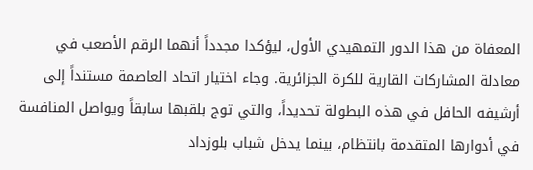المعفاة من هذا الدور التمهيدي الأول، ليؤكدا مجدداً أنهما الرقم الأصعب في معادلة المشاركات القارية للكرة الجزائرية. وجاء اختيار اتحاد العاصمة مستنداً إلى أرشيفه الحافل في هذه البطولة تحديداً، والتي توج بلقبها سابقاً ويواصل المنافسة في أدوارها المتقدمة بانتظام، بينما يدخل شباب بلوزداد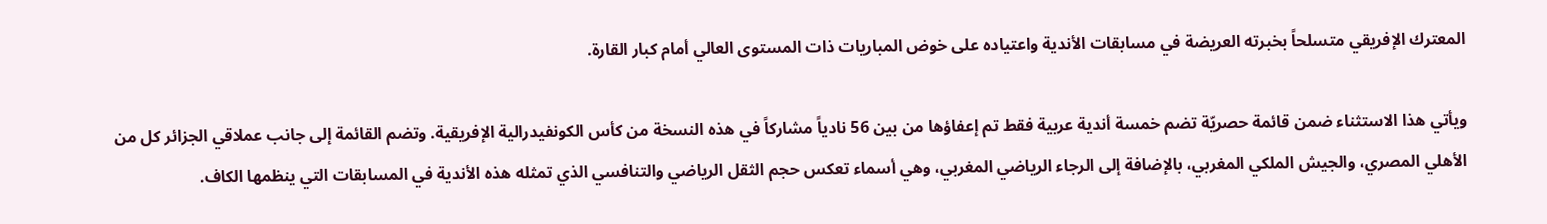المعترك الإفريقي متسلحاً بخبرته العريضة في مسابقات الأندية واعتياده على خوض المباريات ذات المستوى العالي أمام كبار القارة.

ويأتي هذا الاستثناء ضمن قائمة حصريّة تضم خمسة أندية عربية فقط تم إعفاؤها من بين 56 نادياً مشاركاً في هذه النسخة من كأس الكونفيدرالية الإفريقية. وتضم القائمة إلى جانب عملاقي الجزائر كل من الأهلي المصري، والجيش الملكي المغربي، بالإضافة إلى الرجاء الرياضي المغربي، وهي أسماء تعكس حجم الثقل الرياضي والتنافسي الذي تمثله هذه الأندية في المسابقات التي ينظمها الكاف.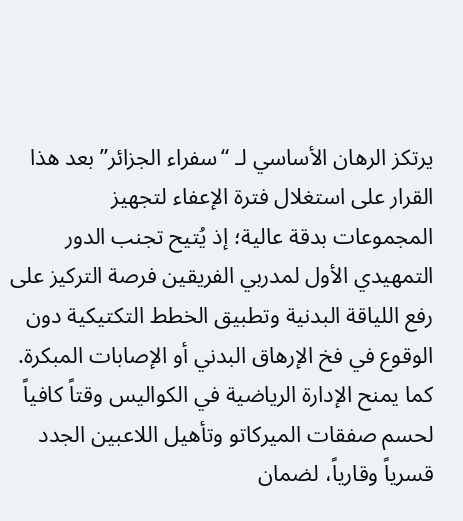يرتكز الرهان الأساسي لـ “سفراء الجزائر” بعد هذا القرار على استغلال فترة الإعفاء لتجهيز المجموعات بدقة عالية؛ إذ يُتيح تجنب الدور التمهيدي الأول لمدربي الفريقين فرصة التركيز على رفع اللياقة البدنية وتطبيق الخطط التكتيكية دون الوقوع في فخ الإرهاق البدني أو الإصابات المبكرة. كما يمنح الإدارة الرياضية في الكواليس وقتاً كافياً لحسم صفقات الميركاتو وتأهيل اللاعبين الجدد قسرياً وقارياً، لضمان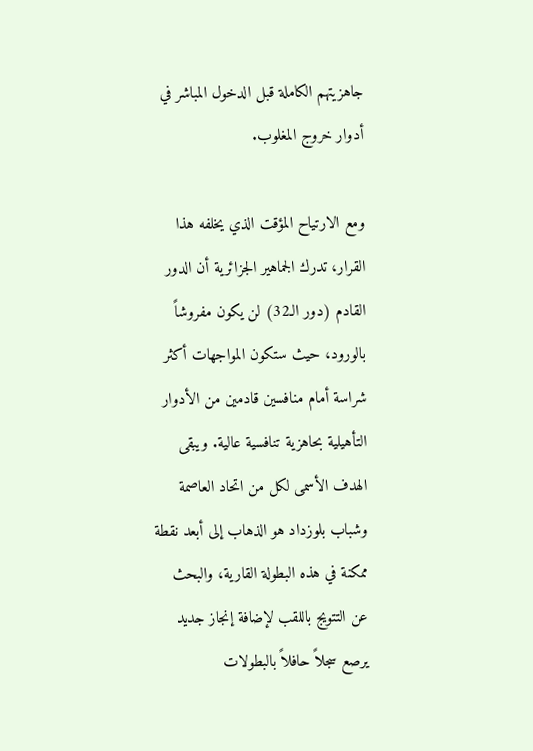جاهزيتهم الكاملة قبل الدخول المباشر في أدوار خروج المغلوب.

ومع الارتياح المؤقت الذي يخلفه هذا القرار، تدرك الجماهير الجزائرية أن الدور القادم (دور الـ32) لن يكون مفروشاً بالورود، حيث ستكون المواجهات أكثر شراسة أمام منافسين قادمين من الأدوار التأهيلية بحاهزية تنافسية عالية. ويبقى الهدف الأسمى لكل من اتحاد العاصمة وشباب بلوزداد هو الذهاب إلى أبعد نقطة ممكنة في هذه البطولة القارية، والبحث عن التتويج باللقب لإضافة إنجاز جديد يرصع سجلاً حافلاً بالبطولات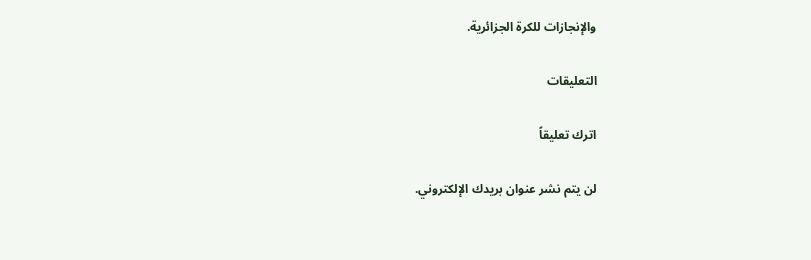والإنجازات للكرة الجزائرية.

التعليقات

اترك تعليقاً

لن يتم نشر عنوان بريدك الإلكتروني.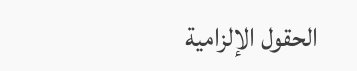الحقول الإلزامية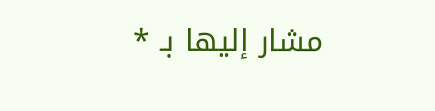مشار إليها بـ *